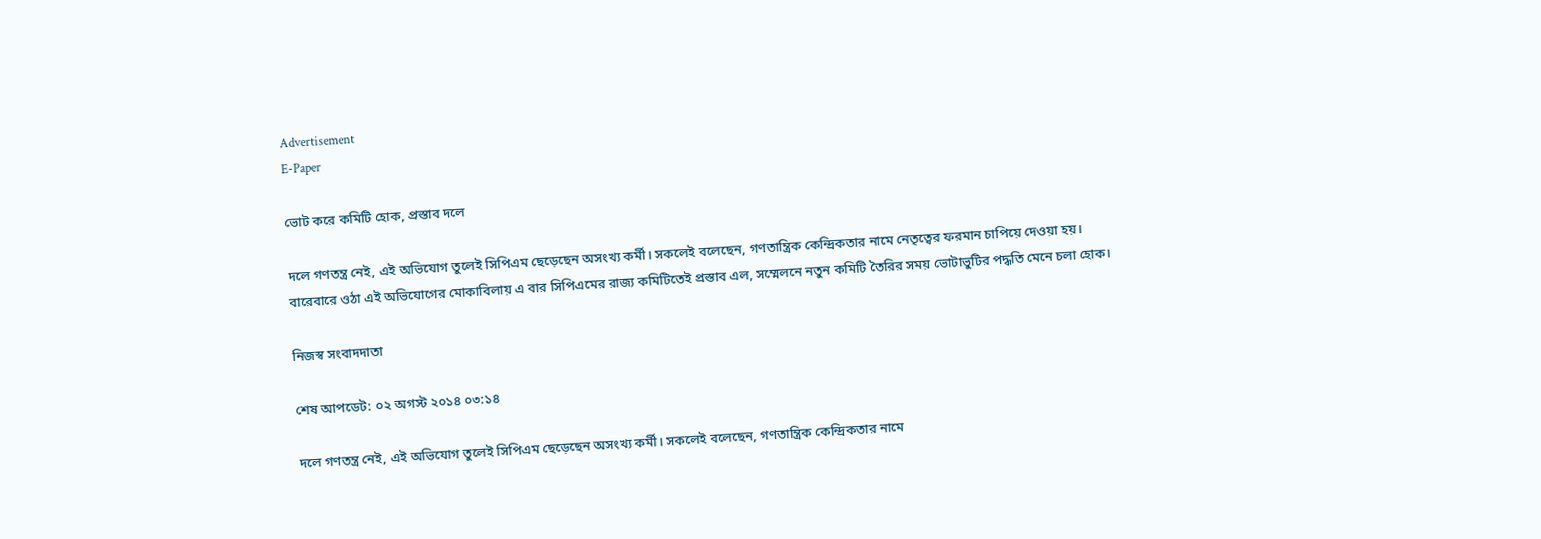Advertisement
E-Paper

ভোট করে কমিটি হোক, প্রস্তাব দলে

দলে গণতন্ত্র নেই, এই অভিযোগ তুলেই সিপিএম ছেড়েছেন অসংখ্য কর্মী। সকলেই বলেছেন, গণতান্ত্রিক কেন্দ্রিকতার নামে নেতৃত্বের ফরমান চাপিয়ে দেওয়া হয়। বারেবারে ওঠা এই অভিযোগের মোকাবিলায় এ বার সিপিএমের রাজ্য কমিটিতেই প্রস্তাব এল, সম্মেলনে নতুন কমিটি তৈরির সময় ভোটাভুটির পদ্ধতি মেনে চলা হোক।

নিজস্ব সংবাদদাতা

শেষ আপডেট: ০২ অগস্ট ২০১৪ ০৩:১৪

দলে গণতন্ত্র নেই, এই অভিযোগ তুলেই সিপিএম ছেড়েছেন অসংখ্য কর্মী। সকলেই বলেছেন, গণতান্ত্রিক কেন্দ্রিকতার নামে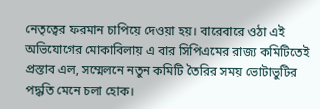নেতৃত্বের ফরমান চাপিয়ে দেওয়া হয়। বারেবারে ওঠা এই অভিযোগের মোকাবিলায় এ বার সিপিএমের রাজ্য কমিটিতেই প্রস্তাব এল, সম্মেলনে নতুন কমিটি তৈরির সময় ভোটাভুটির পদ্ধতি মেনে চলা হোক।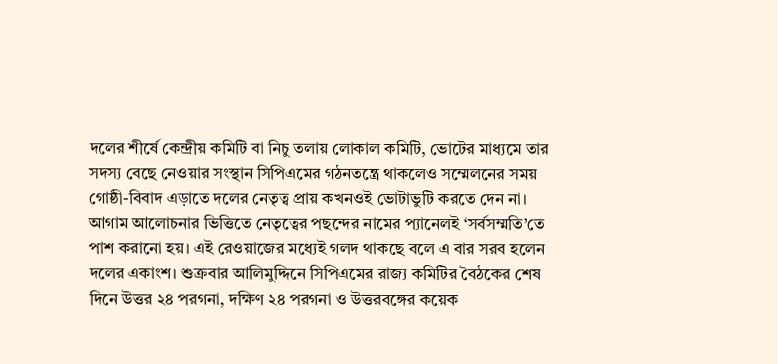দলের শীর্ষে কেন্দ্রীয় কমিটি বা নিচু তলায় লোকাল কমিটি, ভোটের মাধ্যমে তার সদস্য বেছে নেওয়ার সংস্থান সিপিএমের গঠনতন্ত্রে থাকলেও সম্মেলনের সময় গোষ্ঠী-বিবাদ এড়াতে দলের নেতৃত্ব প্রায় কখনওই ভোটাভুটি করতে দেন না। আগাম আলোচনার ভিত্তিতে নেতৃত্বের পছন্দের নামের প্যানেলই ‘সর্বসম্মতি’তে পাশ করানো হয়। এই রেওয়াজের মধ্যেই গলদ থাকছে বলে এ বার সরব হলেন দলের একাংশ। শুক্রবার আলিমুদ্দিনে সিপিএমের রাজ্য কমিটির বৈঠকের শেষ দিনে উত্তর ২৪ পরগনা, দক্ষিণ ২৪ পরগনা ও উত্তরবঙ্গের কয়েক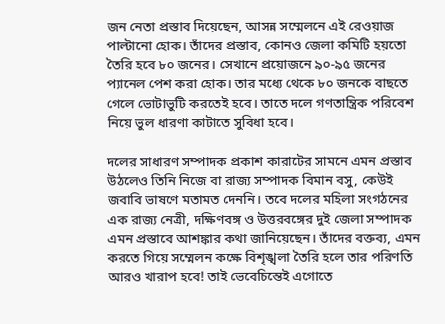জন নেতা প্রস্তাব দিয়েছেন, আসন্ন সম্মেলনে এই রেওয়াজ পাল্টানো হোক। তাঁদের প্রস্তাব, কোনও জেলা কমিটি হয়তো তৈরি হবে ৮০ জনের। সেখানে প্রয়োজনে ৯০-৯৫ জনের প্যানেল পেশ করা হোক। তার মধ্যে থেকে ৮০ জনকে বাছতে গেলে ভোটাভুটি করতেই হবে। তাতে দলে গণতান্ত্রিক পরিবেশ নিয়ে ভুল ধারণা কাটাতে সুবিধা হবে।

দলের সাধারণ সম্পাদক প্রকাশ কারাটের সামনে এমন প্রস্তাব উঠলেও তিনি নিজে বা রাজ্য সম্পাদক বিমান বসু, কেউই জবাবি ভাষণে মতামত দেননি। তবে দলের মহিলা সংগঠনের এক রাজ্য নেত্রী, দক্ষিণবঙ্গ ও উত্তরবঙ্গের দুই জেলা সম্পাদক এমন প্রস্তাবে আশঙ্কার কথা জানিয়েছেন। তাঁদের বক্তব্য, এমন করতে গিয়ে সম্মেলন কক্ষে বিশৃঙ্খলা তৈরি হলে তার পরিণতি আরও খারাপ হবে! তাই ভেবেচিন্তেই এগোতে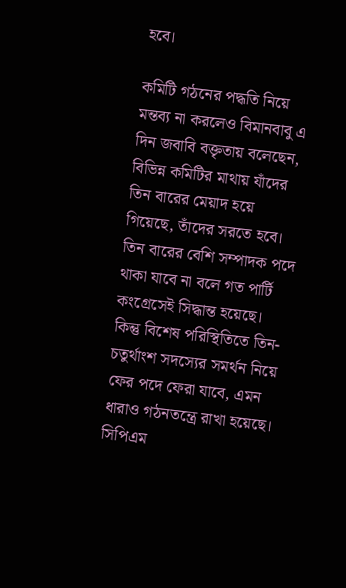হবে।

কমিটি গঠনের পদ্ধতি নিয়ে মন্তব্য না করলেও বিমানবাবু এ দিন জবাবি বক্তৃতায় বলেছেন, বিভিন্ন কমিটির মাথায় যাঁদের তিন বারের মেয়াদ হয়ে গিয়েছে, তাঁদের সরতে হবে। তিন বারের বেশি সম্পাদক পদে থাকা যাবে না বলে গত পার্টি কংগ্রেসেই সিদ্ধান্ত হয়েছে। কিন্তু বিশেষ পরিস্থিতিতে তিন-চতুর্থাংশ সদস্যের সমর্থন নিয়ে ফের পদে ফেরা যাবে, এমন ধারাও গঠনতন্ত্রে রাখা হয়েছে। সিপিএম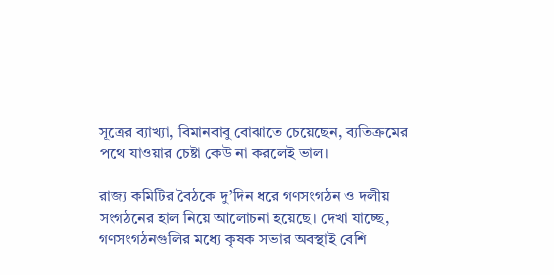সূত্রের ব্যাখ্যা, বিমানবাবু বোঝাতে চেয়েছেন, ব্যতিক্রমের পথে যাওয়ার চেষ্টা কেউ না করলেই ভাল।

রাজ্য কমিটির বৈঠকে দু’দিন ধরে গণসংগঠন ও দলীয় সংগঠনের হাল নিয়ে আলোচনা হয়েছে। দেখা যাচ্ছে, গণসংগঠনগুলির মধ্যে কৃষক সভার অবস্থাই বেশি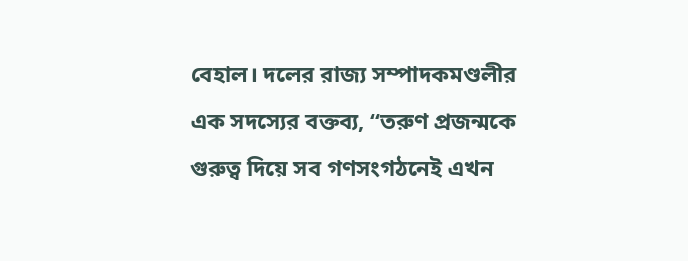বেহাল। দলের রাজ্য সম্পাদকমণ্ডলীর এক সদস্যের বক্তব্য, “তরুণ প্রজন্মকে গুরুত্ব দিয়ে সব গণসংগঠনেই এখন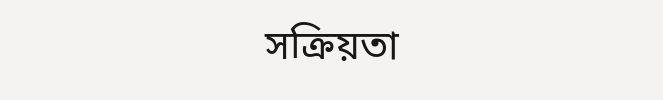সক্রিয়তা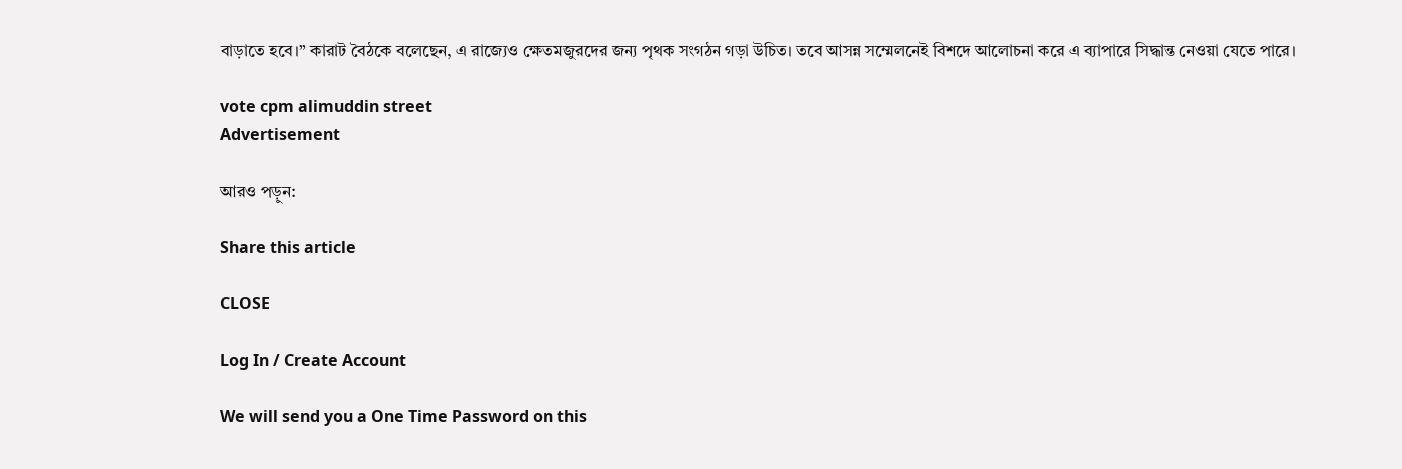বাড়াতে হবে।” কারাট বৈঠকে বলেছেন, এ রাজ্যেও ক্ষেতমজুরদের জন্য পৃথক সংগঠন গড়া উচিত। তবে আসন্ন সম্মেলনেই বিশদে আলোচনা করে এ ব্যাপারে সিদ্ধান্ত নেওয়া যেতে পারে।

vote cpm alimuddin street
Advertisement

আরও পড়ুন:

Share this article

CLOSE

Log In / Create Account

We will send you a One Time Password on this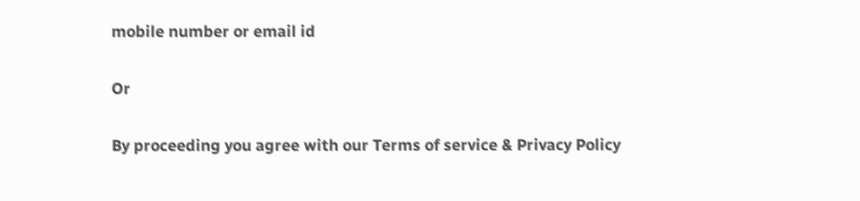mobile number or email id

Or

By proceeding you agree with our Terms of service & Privacy Policy